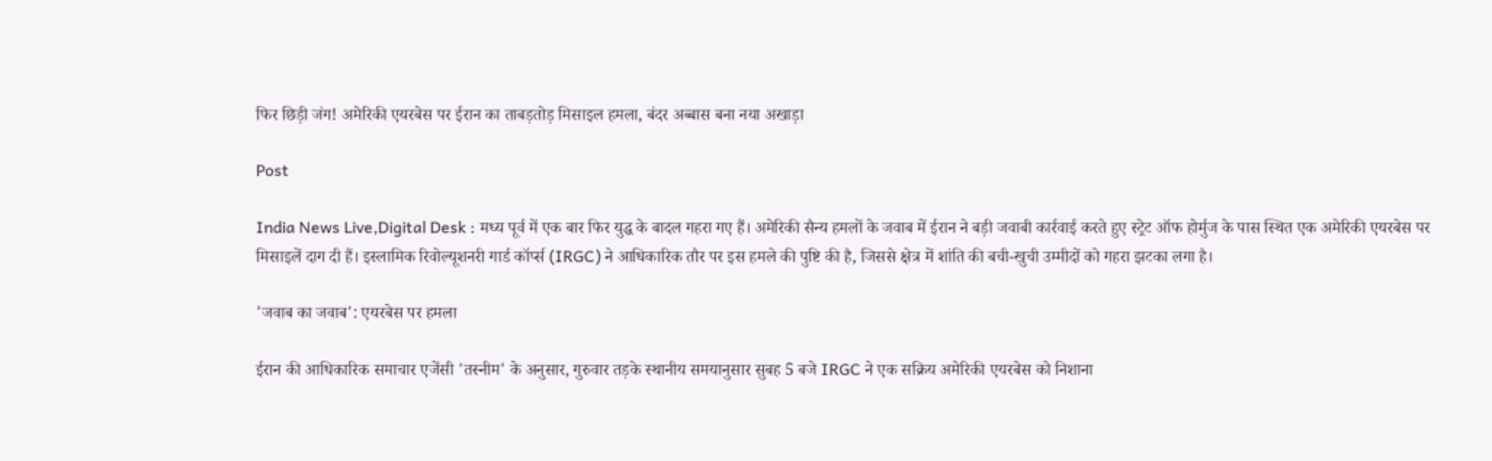फिर छिड़ी जंग! अमेरिकी एयरबेस पर ईरान का ताबड़तोड़ मिसाइल हमला, बंदर अब्बास बना नया अखाड़ा

Post

India News Live,Digital Desk : मध्य पूर्व में एक बार फिर युद्ध के बादल गहरा गए हैं। अमेरिकी सैन्य हमलों के जवाब में ईरान ने बड़ी जवाबी कार्रवाई करते हुए स्ट्रेट ऑफ होर्मुज के पास स्थित एक अमेरिकी एयरबेस पर मिसाइलें दाग दी हैं। इस्लामिक रिवोल्यूशनरी गार्ड कॉर्प्स (IRGC) ने आधिकारिक तौर पर इस हमले की पुष्टि की है, जिससे क्षेत्र में शांति की बची-खुची उम्मीदों को गहरा झटका लगा है।

'जवाब का जवाब': एयरबेस पर हमला

ईरान की आधिकारिक समाचार एजेंसी 'तस्नीम' के अनुसार, गुरुवार तड़के स्थानीय समयानुसार सुबह 5 बजे IRGC ने एक सक्रिय अमेरिकी एयरबेस को निशाना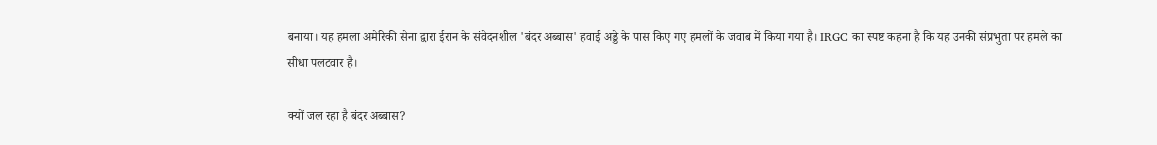बनाया। यह हमला अमेरिकी सेना द्वारा ईरान के संवेदनशील 'बंदर अब्बास' हवाई अड्डे के पास किए गए हमलों के जवाब में किया गया है। IRGC का स्पष्ट कहना है कि यह उनकी संप्रभुता पर हमले का सीधा पलटवार है।

क्यों जल रहा है बंदर अब्बास?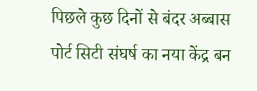पिछले कुछ दिनों से बंदर अब्बास पोर्ट सिटी संघर्ष का नया केंद्र बन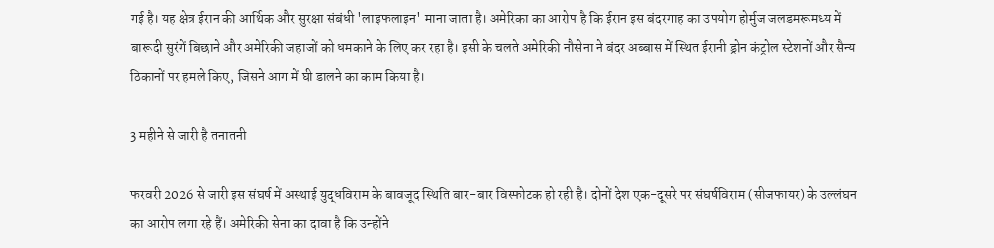गई है। यह क्षेत्र ईरान की आर्थिक और सुरक्षा संबंधी 'लाइफलाइन' माना जाता है। अमेरिका का आरोप है कि ईरान इस बंदरगाह का उपयोग होर्मुज जलडमरूमध्य में बारूदी सुरंगें बिछाने और अमेरिकी जहाजों को धमकाने के लिए कर रहा है। इसी के चलते अमेरिकी नौसेना ने बंदर अब्बास में स्थित ईरानी ड्रोन कंट्रोल स्टेशनों और सैन्य ठिकानों पर हमले किए, जिसने आग में घी डालने का काम किया है।

3 महीने से जारी है तनातनी

फरवरी 2026 से जारी इस संघर्ष में अस्थाई युद्धविराम के बावजूद स्थिति बार-बार विस्फोटक हो रही है। दोनों देश एक-दूसरे पर संघर्षविराम (सीजफायर) के उल्लंघन का आरोप लगा रहे हैं। अमेरिकी सेना का दावा है कि उन्होंने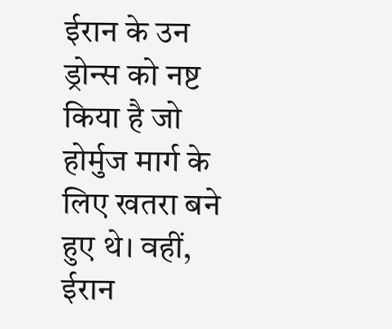ईरान के उन ड्रोन्स को नष्ट किया है जो होर्मुज मार्ग के लिए खतरा बने हुए थे। वहीं, ईरान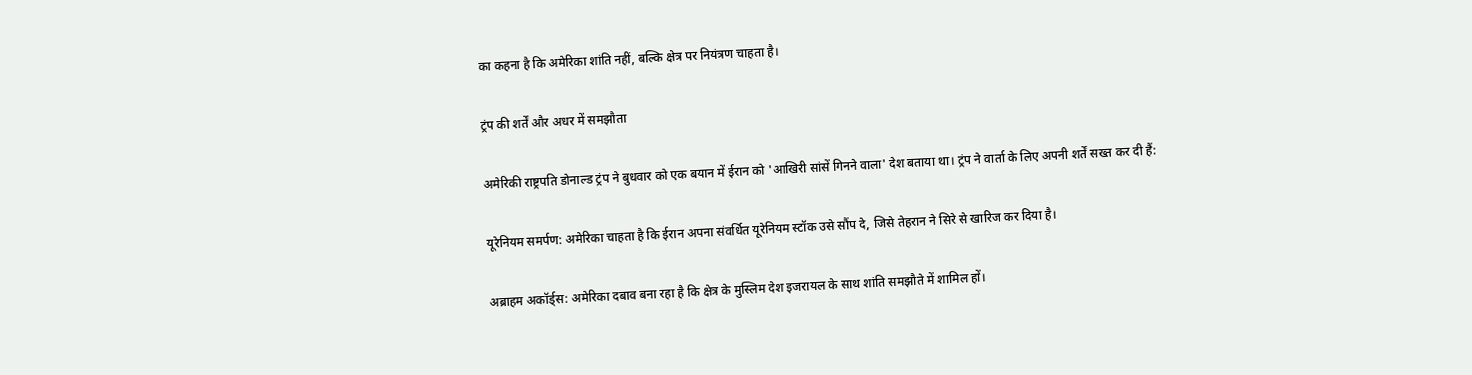का कहना है कि अमेरिका शांति नहीं, बल्कि क्षेत्र पर नियंत्रण चाहता है।

ट्रंप की शर्तें और अधर में समझौता

अमेरिकी राष्ट्रपति डोनाल्ड ट्रंप ने बुधवार को एक बयान में ईरान को 'आखिरी सांसें गिनने वाला' देश बताया था। ट्रंप ने वार्ता के लिए अपनी शर्तें सख्त कर दी हैं:

यूरेनियम समर्पण: अमेरिका चाहता है कि ईरान अपना संवर्धित यूरेनियम स्टॉक उसे सौंप दे, जिसे तेहरान ने सिरे से खारिज कर दिया है।

अब्राहम अकॉर्ड्स: अमेरिका दबाव बना रहा है कि क्षेत्र के मुस्लिम देश इजरायल के साथ शांति समझौते में शामिल हों।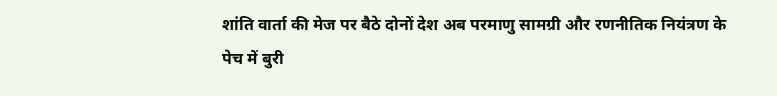शांति वार्ता की मेज पर बैठे दोनों देश अब परमाणु सामग्री और रणनीतिक नियंत्रण के पेच में बुरी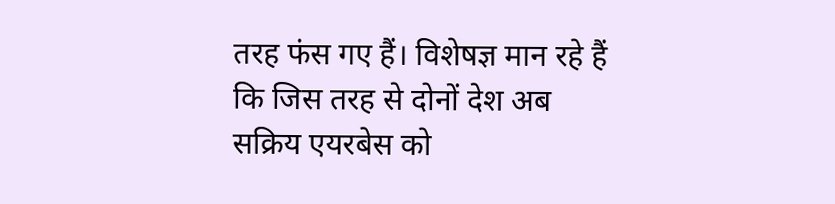तरह फंस गए हैं। विशेषज्ञ मान रहे हैं कि जिस तरह से दोनों देश अब सक्रिय एयरबेस को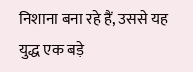निशाना बना रहे हैं, उससे यह युद्ध एक बड़े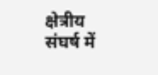क्षेत्रीय संघर्ष में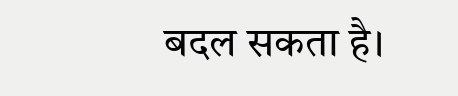बदल सकता है।